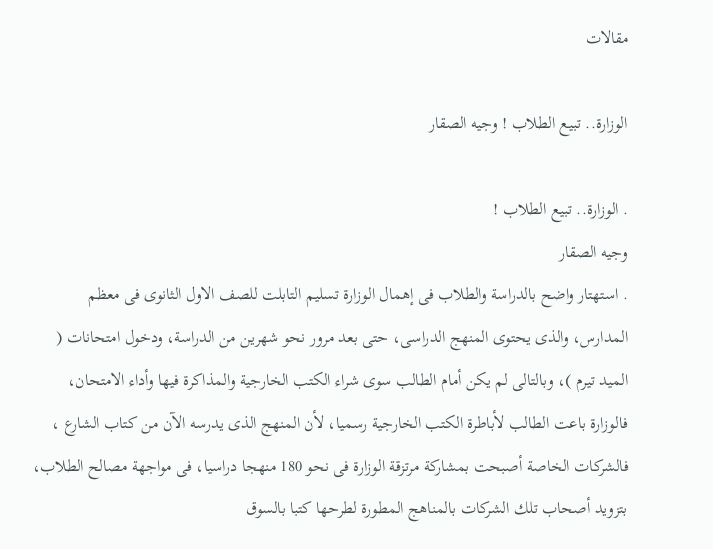مقالات

الوزارة.. تبيع الطلاب ! وجيه الصقار

. الوزارة.. تبيع الطلاب !
وجيه الصقار
. استهتار واضح بالدراسة والطلاب فى إهمال الوزارة تسليم التابلت للصف الاول الثانوى فى معظم المدارس، والذى يحتوى المنهج الدراسى، حتى بعد مرور نحو شهرين من الدراسة، ودخول امتحانات ( الميد تيرم )، وبالتالى لم يكن أمام الطالب سوى شراء الكتب الخارجية والمذاكرة فيها وأداء الامتحان، فالوزارة باعت الطالب لأباطرة الكتب الخارجية رسميا، لأن المنهج الذى يدرسه الآن من كتاب الشارع ، فالشركات الخاصة أصبحت بمشاركة مرتزقة الوزارة فى نحو 180 منهجا دراسيا، فى مواجهة مصالح الطلاب، بتزويد أصحاب تلك الشركات بالمناهج المطورة لطرحها كتبا بالسوق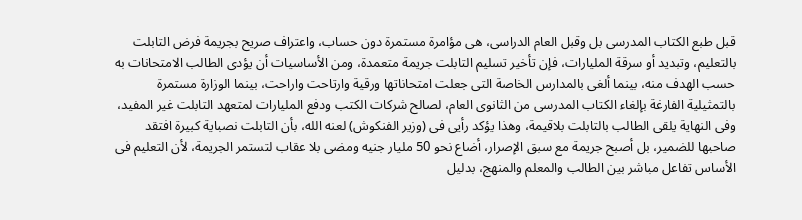قبل طبع الكتاب المدرسى بل وقبل العام الدراسى، هى مؤامرة مستمرة دون حساب، واعتراف صريح بجريمة فرض التابلت بالتعليم، وتبديد أو سرقة المليارات، فإن تأخير تسليم التابلت جريمة متعمدة، ومن الأساسيات أن يؤدى الطالب الامتحانات به حسب الهدف منه، بينما ألغى بالمدارس الخاصة التى جعلت امتحاناتها ورقية وارتاحت واراحت، بينما الوزارة مستمرة بالتمثيلية الفارغة بإلغاء الكتاب المدرسى من الثانوى العام، لصالح شركات الكتب ودفع المليارات لمتعهد التابلت غير المفيد، وفى النهاية يلقى الطالب بالتابلت بلاقيمة، وهذا يؤكد رأيى فى (وزير الفنكوش) لعنه الله، بأن التابلت نصباية كبيرة افتقد صاحبها للضمير، بل أصبح جريمة مع سبق الإصرار، أضاع نحو 50 مليار جنيه ومضى بلا عقاب لتستمر الجريمة، لأن التعليم فى الأساس تفاعل مباشر بين الطالب والمعلم والمنهج، بدليل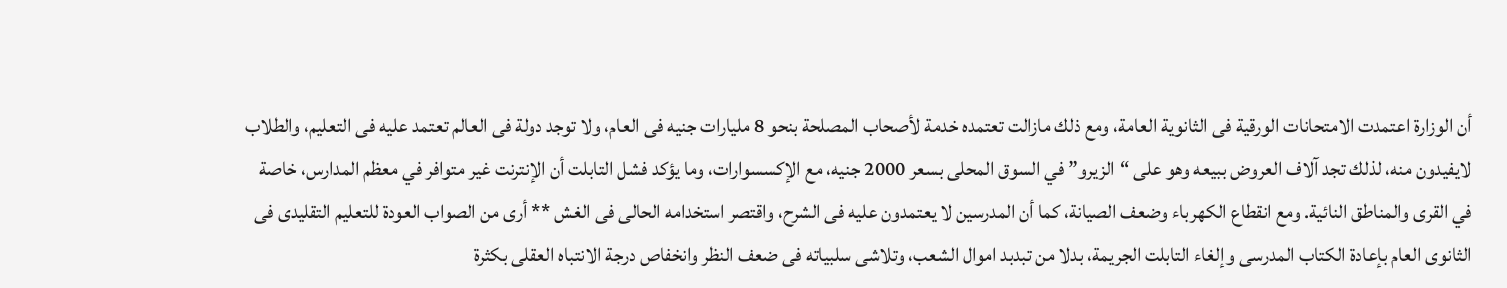أن الوزارة اعتمدت الامتحانات الورقية فى الثانوية العامة، ومع ذلك مازالت تعتمده خدمة لأصحاب المصلحة بنحو 8 مليارات جنيه فى العام، ولا توجد دولة فى العالم تعتمد عليه فى التعليم، والطلاب لايفيدون منه، لذلك تجد آلاف العروض ببيعه وهو على “الزيرو” في السوق المحلى بسعر 2000 جنيه، مع الإكسسوارات، وما يؤكد فشل التابلت أن الإنترنت غير متوافر في معظم المدارس، خاصة في القرى والمناطق النائية. ومع انقطاع الكهرباء وضعف الصيانة، كما أن المدرسين لا يعتمدون عليه فى الشرح، واقتصر استخدامه الحالى فى الغش ** أرى من الصواب العودة للتعليم التقليدى فى الثانوى العام بإعادة الكتاب المدرسى وإلغاء التابلت الجريمة، بدلا من تبدبد اموال الشعب، وتلاشى سلبياته فى ضعف النظر وانخفاص درجة الانتباه العقلى بكثرة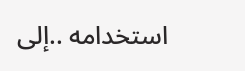استخدامه ..إلى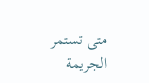متى تستمر الجريمة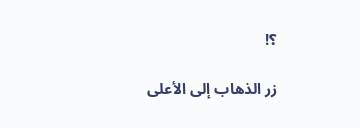؟!

زر الذهاب إلى الأعلى